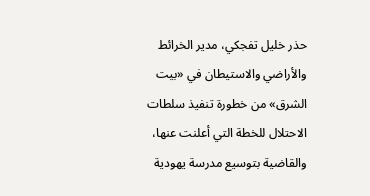حذر خليل تفجكي، مدير الخرائط والأراضي والاستيطان في «بيت الشرق» من خطورة تنفيذ سلطات الاحتلال للخطة التي أعلنت عنها، والقاضية بتوسيع مدرسة يهودية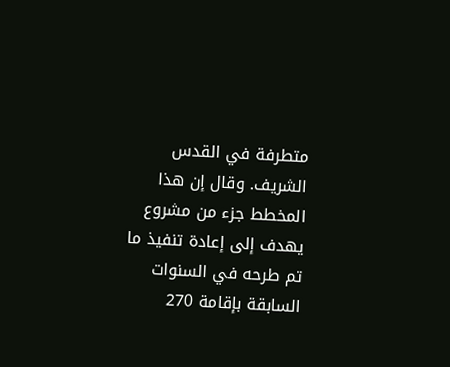متطرفة في القدس الشريف. وقال إن هذا المخطط جزء من مشروع يهدف إلى إعادة تنفيذ ما تم طرحه في السنوات السابقة بإقامة 270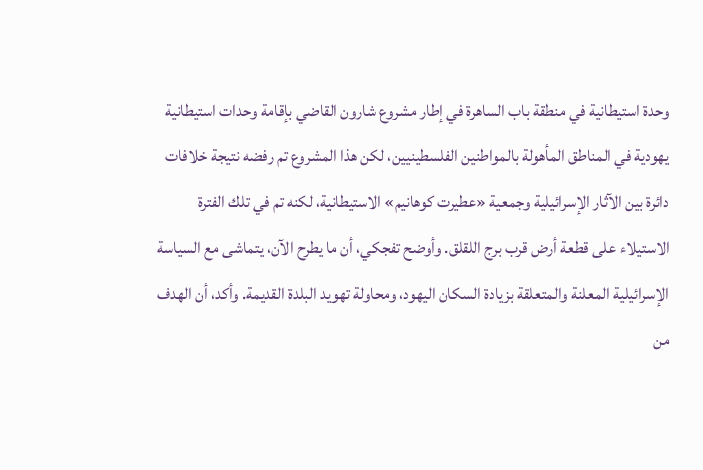وحدة استيطانية في منطقة باب الساهرة في إطار مشروع شارون القاضي بإقامة وحدات استيطانية يهودية في المناطق المأهولة بالمواطنين الفلسطينيين، لكن هذا المشروع تم رفضه نتيجة خلافات دائرة بين الآثار الإسرائيلية وجمعية «عطيرت كوهانيم» الاستيطانية، لكنه تم في تلك الفترة الاستيلاء على قطعة أرض قرب برج اللقلق. وأوضح تفجكي، أن ما يطرح الآن، يتماشى مع السياسة الإسرائيلية المعلنة والمتعلقة بزيادة السكان اليهود، ومحاولة تهويد البلدة القديمة. وأكد، أن الهدف من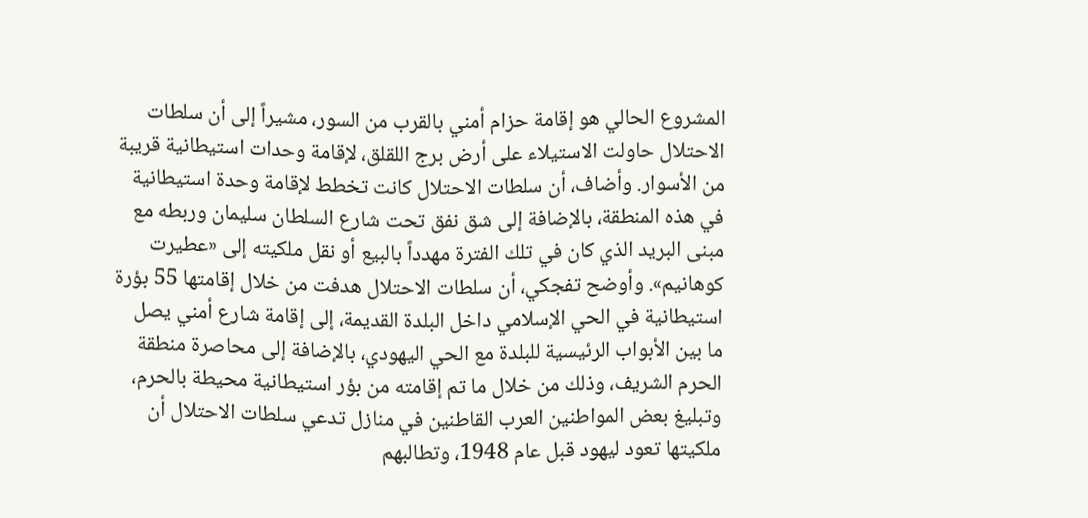المشروع الحالي هو إقامة حزام أمني بالقرب من السور، مشيراً إلى أن سلطات الاحتلال حاولت الاستيلاء على أرض برج اللقلق، لإقامة وحدات استيطانية قريبة من الأسوار. وأضاف، أن سلطات الاحتلال كانت تخطط لإقامة وحدة استيطانية في هذه المنطقة، بالإضافة إلى شق نفق تحت شارع السلطان سليمان وربطه مع مبنى البريد الذي كان في تلك الفترة مهدداً بالبيع أو نقل ملكيته إلى «عطيرت كوهانيم». وأوضح تفجكي، أن سلطات الاحتلال هدفت من خلال إقامتها 55 بؤرة استيطانية في الحي الإسلامي داخل البلدة القديمة، إلى إقامة شارع أمني يصل ما بين الأبواب الرئيسية للبلدة مع الحي اليهودي، بالإضافة إلى محاصرة منطقة الحرم الشريف، وذلك من خلال ما تم إقامته من بؤر استيطانية محيطة بالحرم، وتبليغ بعض المواطنين العرب القاطنين في منازل تدعي سلطات الاحتلال أن ملكيتها تعود ليهود قبل عام 1948، وتطالبهم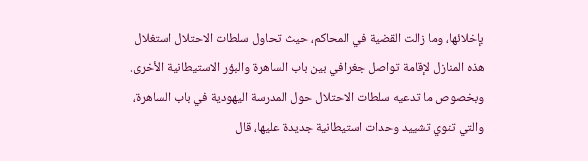بإخلائها، وما زالت القضية في المحاكم، حيث تحاول سلطات الاحتلال استغلال هذه المنازل لإقامة تواصل جغرافي بين باب الساهرة والبؤر الاستيطانية الأخرى. وبخصوص ما تدعيه سلطات الاحتلال حول المدرسة اليهودية في باب الساهرة، والتي تنوي تشييد وحدات استيطانية جديدة عليها، قال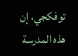توفكجي، إن هذه المدرسة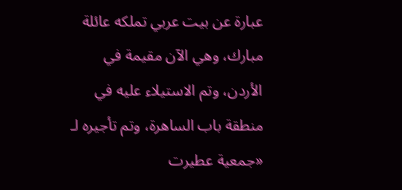عبارة عن بيت عربي تملكه عائلة مبارك، وهي الآن مقيمة في الأردن، وتم الاستيلاء عليه في منطقة باب الساهرة، وتم تأجيره لـ «جمعية عطيرت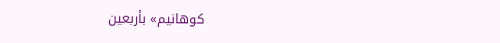كوهانيم» بأربعين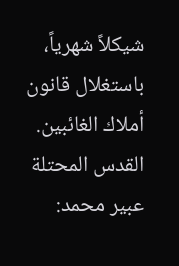شيكلاً شهرياً، باستغلال قانون أملاك الغائبين. القدس المحتلة عبير محمد: